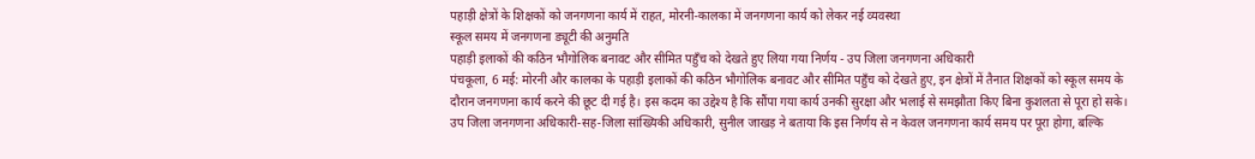पहाड़ी क्षेत्रों के शिक्षकों को जनगणना कार्य में राहत, मोरनी-कालका में जनगणना कार्य को लेकर नई व्यवस्था
स्कूल समय में जनगणना ड्यूटी की अनुमति
पहाड़ी इलाकों की कठिन भौगोलिक बनावट और सीमित पहुँच को देखते हुए लिया गया निर्णय - उप जिला जनगणना अधिकारी
पंचकूला, 6 मई: मोरनी और कालका के पहाड़ी इलाकों की कठिन भौगोलिक बनावट और सीमित पहुँच को देखते हुए, इन क्षेत्रों में तैनात शिक्षकों को स्कूल समय के दौरान जनगणना कार्य करने की छूट दी गई है। इस कदम का उद्देश्य है कि सौंपा गया कार्य उनकी सुरक्षा और भलाई से समझौता किए बिना कुशलता से पूरा हो सके।
उप जिला जनगणना अधिकारी-सह-जिला सांख्यिकी अधिकारी, सुनील जाखड़ ने बताया कि इस निर्णय से न केवल जनगणना कार्य समय पर पूरा होगा, बल्कि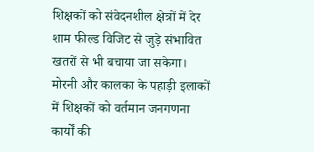शिक्षकों को संवेदनशील क्षेत्रों में देर शाम फील्ड विजिट से जुड़े संभावित खतरों से भी बचाया जा सकेगा। मोरनी और कालका के पहाड़ी इलाकों में शिक्षकों को वर्तमान जनगणना कार्यों की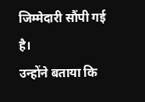जिम्मेदारी सौंपी गई है।
उन्होंने बताया कि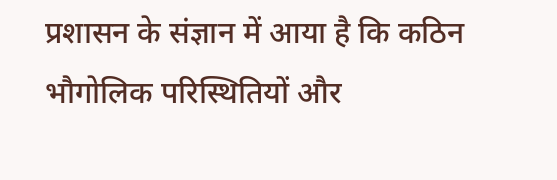प्रशासन के संज्ञान में आया है कि कठिन भौगोलिक परिस्थितियों और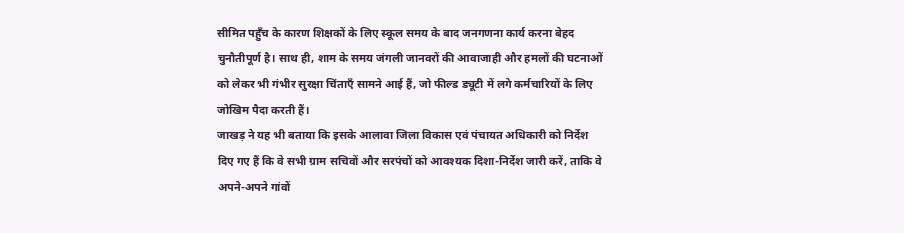सीमित पहुँच के कारण शिक्षकों के लिए स्कूल समय के बाद जनगणना कार्य करना बेहद चुनौतीपूर्ण है। साथ ही, शाम के समय जंगली जानवरों की आवाजाही और हमलों की घटनाओं को लेकर भी गंभीर सुरक्षा चिंताएँ सामने आई हैं, जो फील्ड ड्यूटी में लगे कर्मचारियों के लिए जोखिम पैदा करती हैं।
जाखड़ ने यह भी बताया कि इसके आलावा जिला विकास एवं पंचायत अधिकारी को निर्देश दिए गए हैं कि वे सभी ग्राम सचिवों और सरपंचों को आवश्यक दिशा-निर्देश जारी करें, ताकि वे अपने-अपने गांवों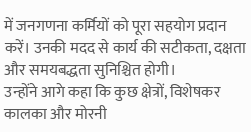में जनगणना कर्मियों को पूरा सहयोग प्रदान करें। उनकी मदद से कार्य की सटीकता, दक्षता और समयबद्धता सुनिश्चित होगी।
उन्होंने आगे कहा कि कुछ क्षेत्रों, विशेषकर कालका और मोरनी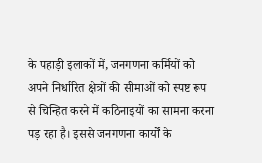के पहाड़ी इलाकों में, जनगणना कर्मियों को अपने निर्धारित क्षेत्रों की सीमाओं को स्पष्ट रूप से चिन्हित करने में कठिनाइयों का सामना करना पड़ रहा है। इससे जनगणना कार्यों के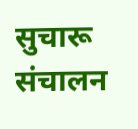सुचारू संचालन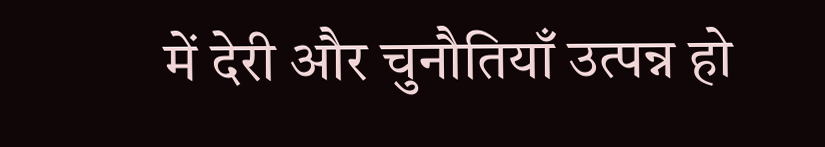में देरी और चुनौतियाँ उत्पन्न हो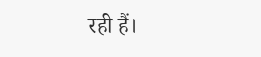रही हैं।